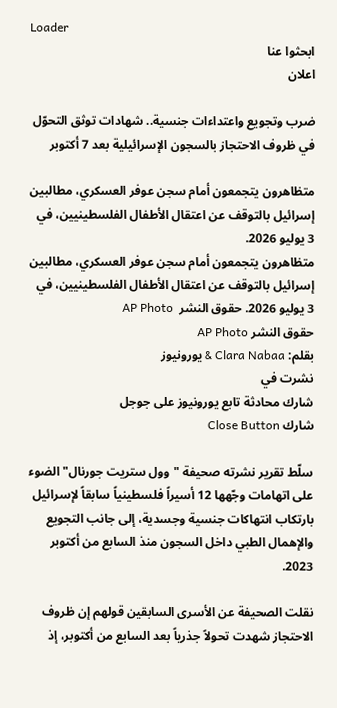Loader
ابحثوا عنا
اعلان

ضرب وتجويع واعتداءات جنسية.. شهادات توثق التحوّل في ظروف الاحتجاز بالسجون الإسرائيلية بعد 7 أكتوبر

متظاهرون يتجمعون أمام سجن عوفر العسكري، مطالبين إسرائيل بالتوقف عن اعتقال الأطفال الفلسطينيين، في 3 يوليو 2026.
متظاهرون يتجمعون أمام سجن عوفر العسكري، مطالبين إسرائيل بالتوقف عن اعتقال الأطفال الفلسطينيين، في 3 يوليو 2026. حقوق النشر  AP Photo
حقوق النشر AP Photo
بقلم: Clara Nabaa & يورونيوز
نشرت في
شارك محادثة تابع يورونيوز على جوجل
شارك Close Button

سلّط تقرير نشرته صحيفة "وول ستريت جورنال" الضوء على اتهامات وجّهها 12 أسيراً فلسطينياً سابقاً لإسرائيل بارتكاب انتهاكات جنسية وجسدية، إلى جانب التجويع والإهمال الطبي داخل السجون منذ السابع من أكتوبر 2023.

نقلت الصحيفة عن الأسرى السابقين قولهم إن ظروف الاحتجاز شهدت تحولاً جذرياً بعد السابع من أكتوبر، إذ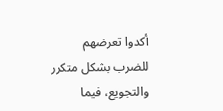أكدوا تعرضهم للضرب بشكل متكرر والتجويع، فيما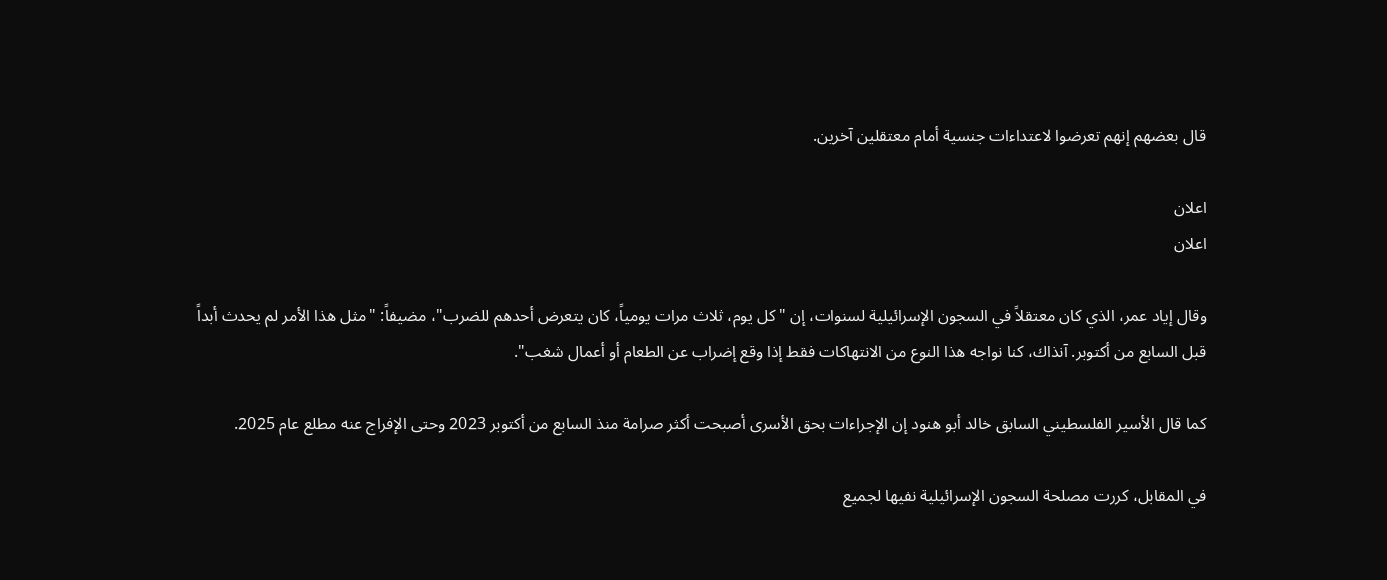قال بعضهم إنهم تعرضوا لاعتداءات جنسية أمام معتقلين آخرين.

اعلان
اعلان

وقال إياد عمر، الذي كان معتقلاً في السجون الإسرائيلية لسنوات، إن "كل يوم، ثلاث مرات يومياً، كان يتعرض أحدهم للضرب"، مضيفاً: "مثل هذا الأمر لم يحدث أبداً قبل السابع من أكتوبر. آنذاك، كنا نواجه هذا النوع من الانتهاكات فقط إذا وقع إضراب عن الطعام أو أعمال شغب".

كما قال الأسير الفلسطيني السابق خالد أبو هنود إن الإجراءات بحق الأسرى أصبحت أكثر صرامة منذ السابع من أكتوبر 2023 وحتى الإفراج عنه مطلع عام 2025.

في المقابل، كررت مصلحة السجون الإسرائيلية نفيها لجميع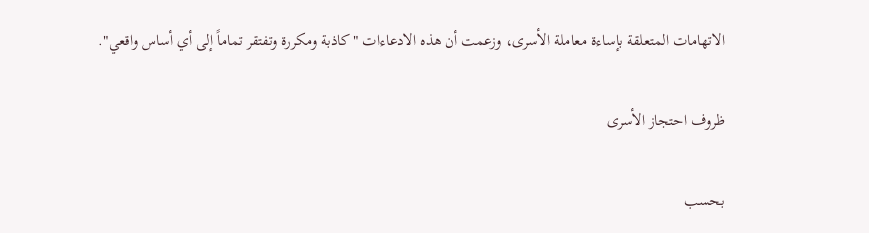الاتهامات المتعلقة بإساءة معاملة الأسرى، وزعمت أن هذه الادعاءات "كاذبة ومكررة وتفتقر تماماً إلى أي أساس واقعي".

ظروف احتجاز الأسرى

بحسب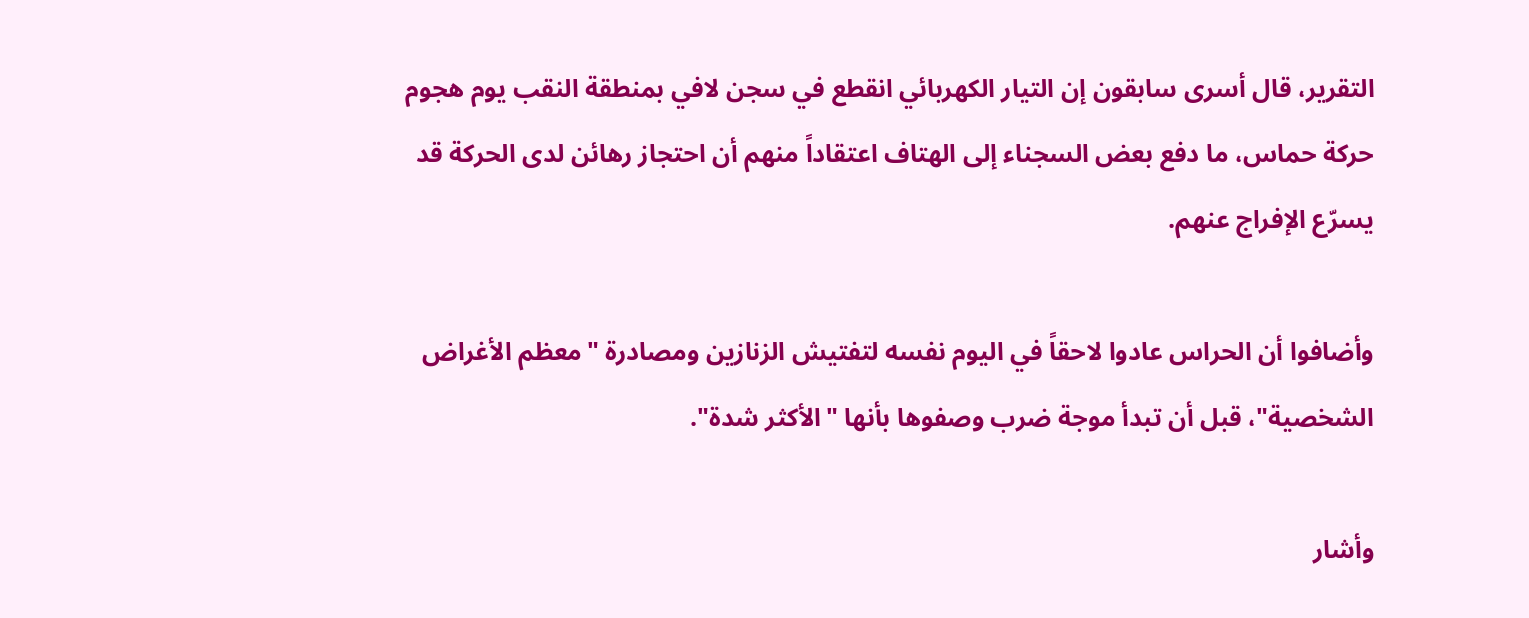التقرير، قال أسرى سابقون إن التيار الكهربائي انقطع في سجن لافي بمنطقة النقب يوم هجوم حركة حماس، ما دفع بعض السجناء إلى الهتاف اعتقاداً منهم أن احتجاز رهائن لدى الحركة قد يسرّع الإفراج عنهم.

وأضافوا أن الحراس عادوا لاحقاً في اليوم نفسه لتفتيش الزنازين ومصادرة "معظم الأغراض الشخصية"، قبل أن تبدأ موجة ضرب وصفوها بأنها "الأكثر شدة".

وأشار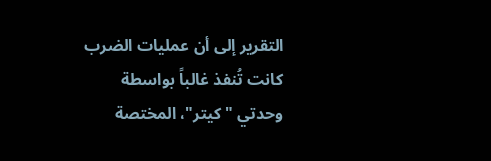التقرير إلى أن عمليات الضرب كانت تُنفذ غالباً بواسطة وحدتي "كيتر"، المختصة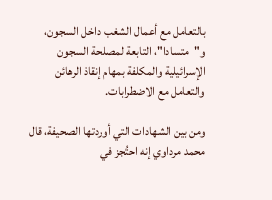بالتعامل مع أعمال الشغب داخل السجون، و"متسادا"، التابعة لمصلحة السجون الإسرائيلية والمكلفة بمهام إنقاذ الرهائن والتعامل مع الاضطرابات.

ومن بين الشهادات التي أوردتها الصحيفة، قال محمد مرداوي إنه احتُجز في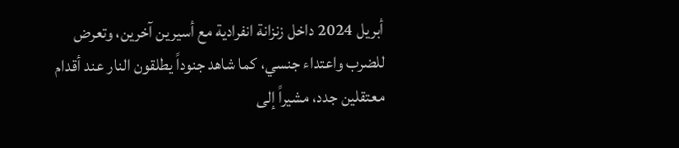أبريل 2024 داخل زنزانة انفرادية مع أسيرين آخرين، وتعرض للضرب واعتداء جنسي، كما شاهد جنوداً يطلقون النار عند أقدام معتقلين جدد، مشيراً إلى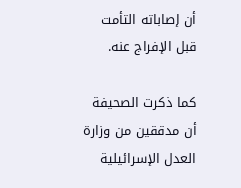أن إصاباته التأمت قبل الإفراج عنه.

كما ذكرت الصحيفة أن مدققين من وزارة العدل الإسرائيلية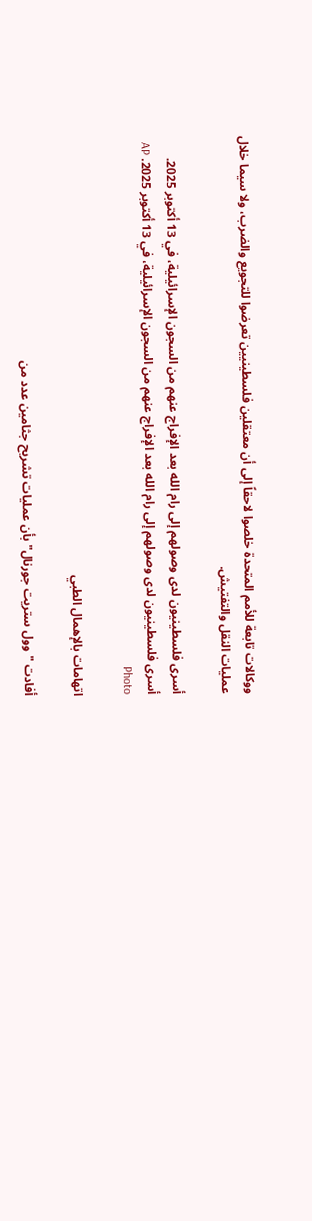ووكالات تابعة للأمم المتحدة خلصوا لاحقاً إلى أن معتقلين فلسطينيين تعرضوا للتجويع والضرب، ولا سيما خلال عمليات النقل والتفتيش.

أسرى فلسطينيون لدى وصولهم إلى رام الله بعد الإفراج عنهم من السجون الإسرائيلية، في 13 أكتوبر 2025.
أسرى فلسطينيون لدى وصولهم إلى رام الله بعد الإفراج عنهم من السجون الإسرائيلية، في 13 أكتوبر 2025. AP Photo

اتهامات بالإهمال الطبي

أفادت "وول ستريت جورنال" بأن عمليات تشريح جثامين عدد من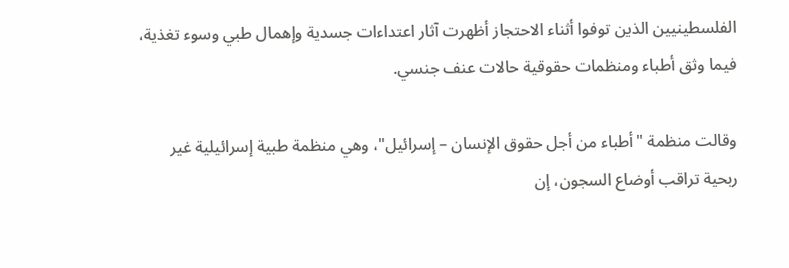الفلسطينيين الذين توفوا أثناء الاحتجاز أظهرت آثار اعتداءات جسدية وإهمال طبي وسوء تغذية، فيما وثق أطباء ومنظمات حقوقية حالات عنف جنسي.

وقالت منظمة "أطباء من أجل حقوق الإنسان – إسرائيل"، وهي منظمة طبية إسرائيلية غير ربحية تراقب أوضاع السجون، إن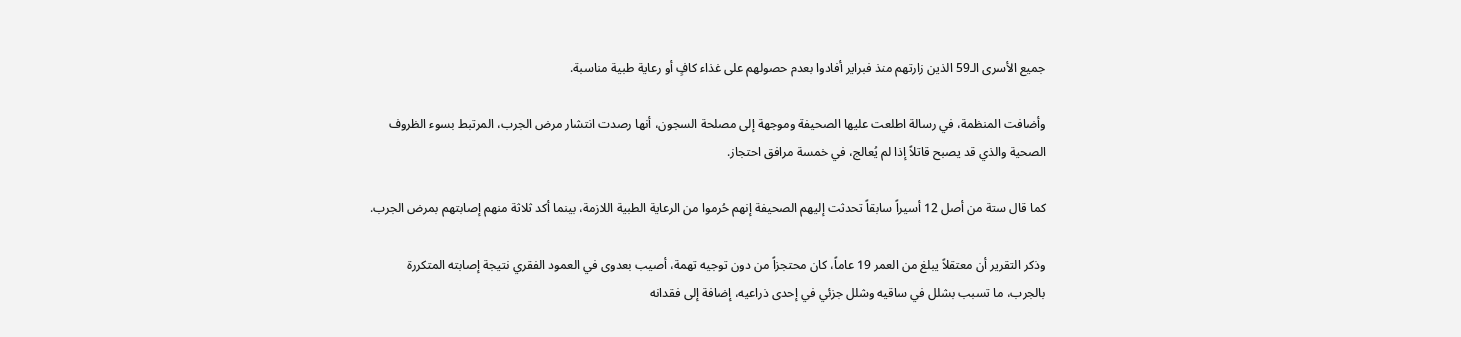جميع الأسرى الـ59 الذين زارتهم منذ فبراير أفادوا بعدم حصولهم على غذاء كافٍ أو رعاية طبية مناسبة.

وأضافت المنظمة، في رسالة اطلعت عليها الصحيفة وموجهة إلى مصلحة السجون، أنها رصدت انتشار مرض الجرب، المرتبط بسوء الظروف الصحية والذي قد يصبح قاتلاً إذا لم يُعالج، في خمسة مرافق احتجاز.

كما قال ستة من أصل 12 أسيراً سابقاً تحدثت إليهم الصحيفة إنهم حُرموا من الرعاية الطبية اللازمة، بينما أكد ثلاثة منهم إصابتهم بمرض الجرب.

وذكر التقرير أن معتقلاً يبلغ من العمر 19 عاماً، كان محتجزاً من دون توجيه تهمة، أصيب بعدوى في العمود الفقري نتيجة إصابته المتكررة بالجرب، ما تسبب بشلل في ساقيه وشلل جزئي في إحدى ذراعيه، إضافة إلى فقدانه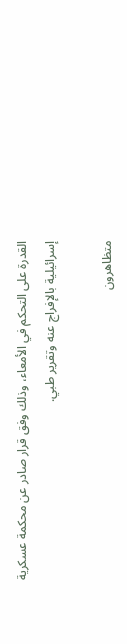القدرة على التحكم في الأمعاء، وذلك وفق قرار صادر عن محكمة عسكرية إسرائيلية بالإفراج عنه وتقرير طبي.

متظاهرون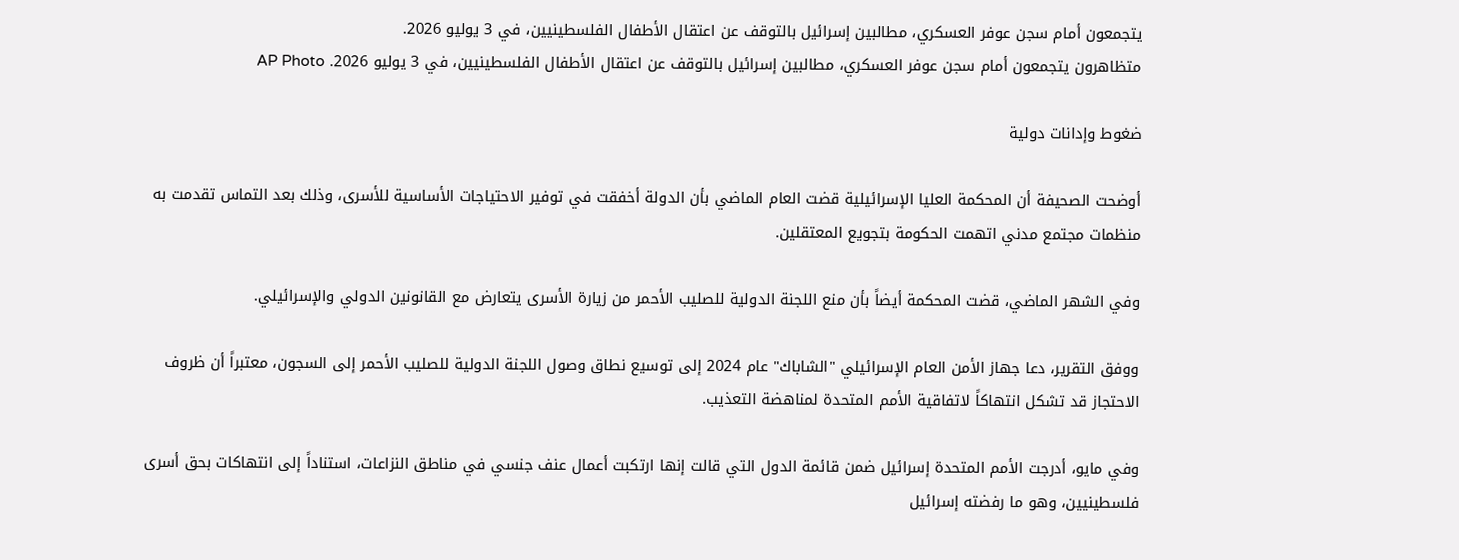يتجمعون أمام سجن عوفر العسكري، مطالبين إسرائيل بالتوقف عن اعتقال الأطفال الفلسطينيين، في 3 يوليو 2026.
متظاهرون يتجمعون أمام سجن عوفر العسكري، مطالبين إسرائيل بالتوقف عن اعتقال الأطفال الفلسطينيين، في 3 يوليو 2026. AP Photo

ضغوط وإدانات دولية

أوضحت الصحيفة أن المحكمة العليا الإسرائيلية قضت العام الماضي بأن الدولة أخفقت في توفير الاحتياجات الأساسية للأسرى، وذلك بعد التماس تقدمت به منظمات مجتمع مدني اتهمت الحكومة بتجويع المعتقلين.

وفي الشهر الماضي، قضت المحكمة أيضاً بأن منع اللجنة الدولية للصليب الأحمر من زيارة الأسرى يتعارض مع القانونين الدولي والإسرائيلي.

ووفق التقرير، دعا جهاز الأمن العام الإسرائيلي "الشاباك" عام 2024 إلى توسيع نطاق وصول اللجنة الدولية للصليب الأحمر إلى السجون، معتبراً أن ظروف الاحتجاز قد تشكل انتهاكاً لاتفاقية الأمم المتحدة لمناهضة التعذيب.

وفي مايو، أدرجت الأمم المتحدة إسرائيل ضمن قائمة الدول التي قالت إنها ارتكبت أعمال عنف جنسي في مناطق النزاعات، استناداً إلى انتهاكات بحق أسرى فلسطينيين، وهو ما رفضته إسرائيل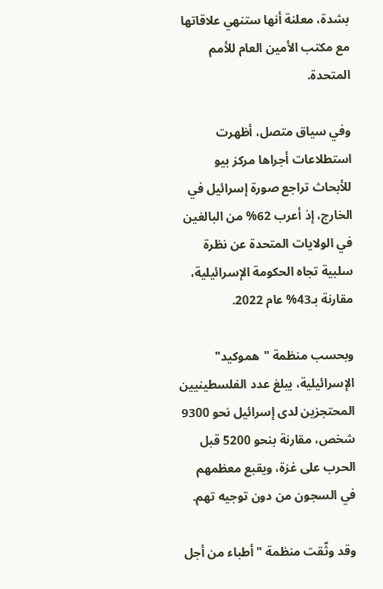بشدة، معلنة أنها ستنهي علاقاتها مع مكتب الأمين العام للأمم المتحدة.

وفي سياق متصل، أظهرت استطلاعات أجراها مركز بيو للأبحاث تراجع صورة إسرائيل في الخارج، إذ أعرب 62% من البالغين في الولايات المتحدة عن نظرة سلبية تجاه الحكومة الإسرائيلية، مقارنة بـ43% عام 2022.

وبحسب منظمة "هموكيد" الإسرائيلية، يبلغ عدد الفلسطينيين المحتجزين لدى إسرائيل نحو 9300 شخص، مقارنة بنحو 5200 قبل الحرب على غزة، ويقبع معظمهم في السجون من دون توجيه تهم.

وقد وثّقت منظمة "أطباء من أجل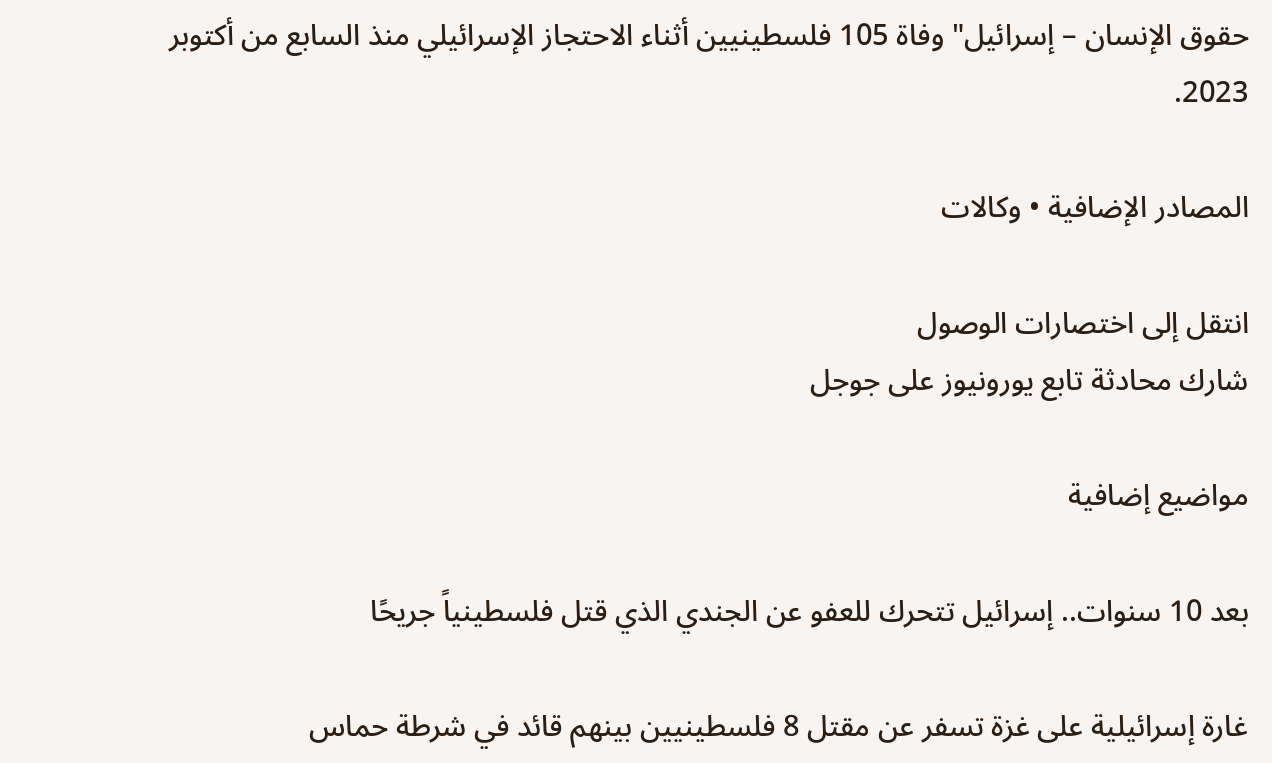حقوق الإنسان – إسرائيل" وفاة 105 فلسطينيين أثناء الاحتجاز الإسرائيلي منذ السابع من أكتوبر 2023.

المصادر الإضافية • وكالات

انتقل إلى اختصارات الوصول
شارك محادثة تابع يورونيوز على جوجل

مواضيع إضافية

بعد 10 سنوات.. إسرائيل تتحرك للعفو عن الجندي الذي قتل فلسطينياً جريحًا

غارة إسرائيلية على غزة تسفر عن مقتل 8 فلسطينيين بينهم قائد في شرطة حماس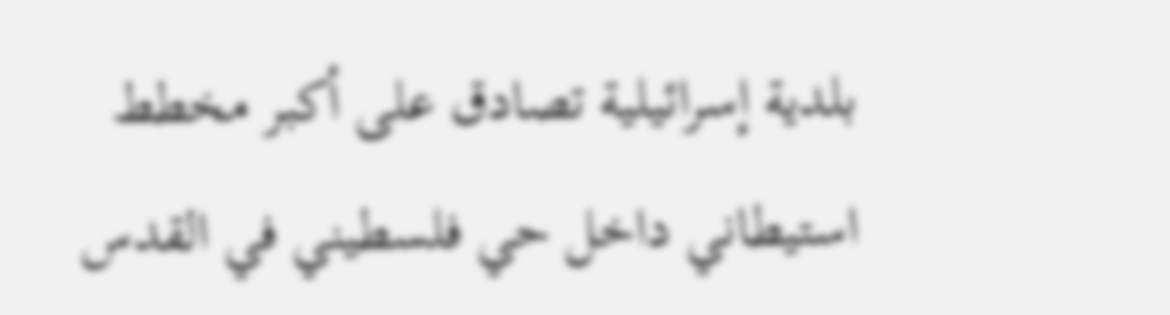بلدية إسرائيلية تصادق على أكبر مخطط استيطاني داخل حي فلسطيني في القدس